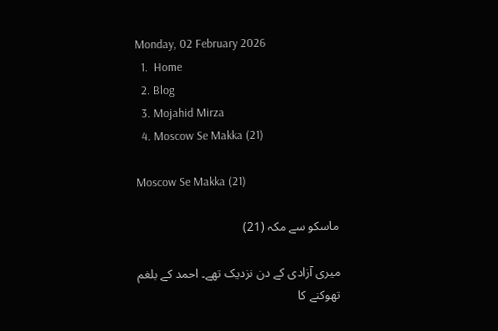Monday, 02 February 2026
  1.  Home
  2. Blog
  3. Mojahid Mirza
  4. Moscow Se Makka (21)

Moscow Se Makka (21)

ماسکو سے مکہ (21)

میری آزادی کے دن نزدیک تھے۔ احمد کے بلغم تھوکنے کا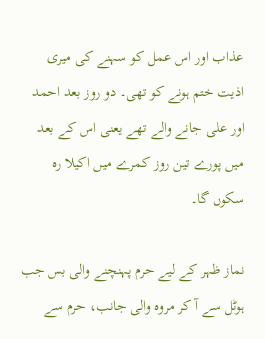عذاب اور اس عمل کو سہنے کی میری اذیت ختم ہونے کو تھی۔ دو روز بعد احمد اور علی جانے والے تھے یعنی اس کے بعد میں پورے تین روز کمرے میں اکیلا رہ سکوں گا۔

نماز ظہر کے لیے حرم پہنچنے والی بس جب ہوٹل سے آ کر مروہ والی جانب، حرم سے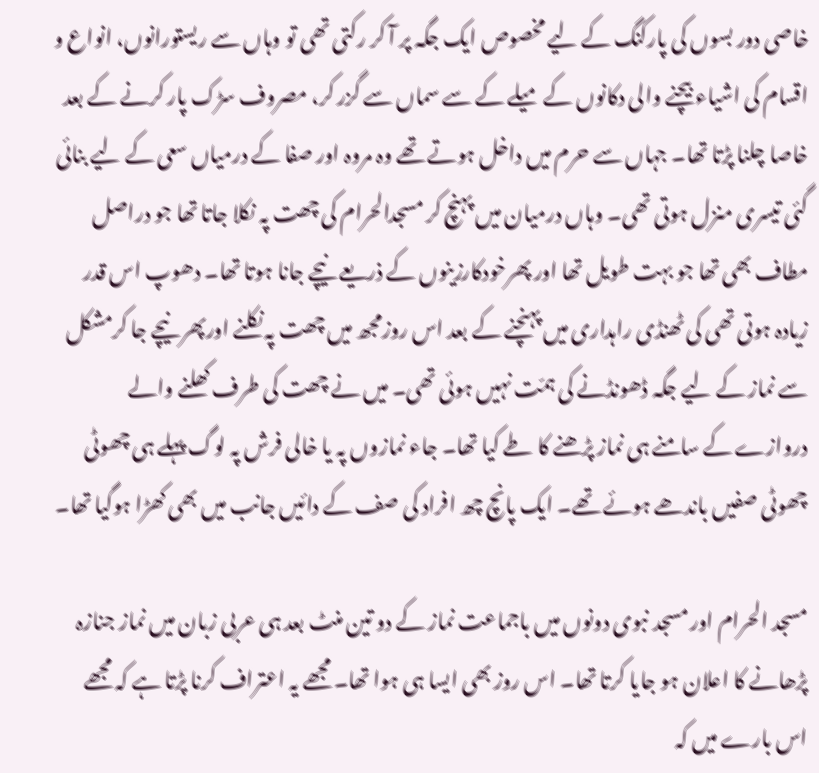خاصی دور بسوں کی پارکنگ کے لیے مخصوص ایک جگہ پر آ کر رکتی تھی تو وہاں سے ریستورانوں، انواع و اقسام کی اشیاء بیچنے والی دکانوں کے میلے کے سے سماں سے گزر کر، مصروف سڑک پار کرنے کے بعد خاصا چلنا پڑتا تھا۔ جہاں سے حرم میں داخل ہوتے تھے وہ مروہ اور صفا کے درمیاں سعی کے لیے بنائی گئی تیسری منزل ہوتی تھی۔ وہاں درمیان میں پہنچ کر مسجدالحرام کی چھت پہ نکلا جاتا تھا جو دراصل مطاف بھی تھا جو بہت طویل تھا اور پھرخودکارزینوں کے ذریعے نیچے جانا ہوتا تھا۔ دھوپ اس قدر زیادہ ہوتی تھی کی ٹھنڈی راہداری میں پہنچنے کے بعد اس روزمجھ میں چھت پہ نکلنے اورپھر نیچے جا کرمشکل سے نماز کے لیے جگہ ڈھونڈنے کی ہمّت نہیں ہوئی تھی۔ میں نے چھت کی طرف کھلنے والے دروازے کے سامنے ہی نماز پڑھنے کا طے کیا تھا۔ جاء نمازوں پہ یا خالی فرش پہ لوگ پہلے ہی چھوٹی چھوٹی صفیں باندھے ہوئے تھے۔ ایک پانچ چھ افراد کی صف کے دائیں جانب میں بھی کھڑا ہوگیا تھا۔

مسجد الحرام اور مسجد نبوی دونوں میں باجماعت نماز کے دو تین منٹ بعد ہی عربی زبان میں نماز جنازہ پڑھانے کا اعلان ہو جایا کرتا تھا۔ اس روز بھی ایسا ہی ہوا تھا۔ مجھے یہ اعتراف کرنا پڑتا ہے کہ مجھے اس بارے میں کہ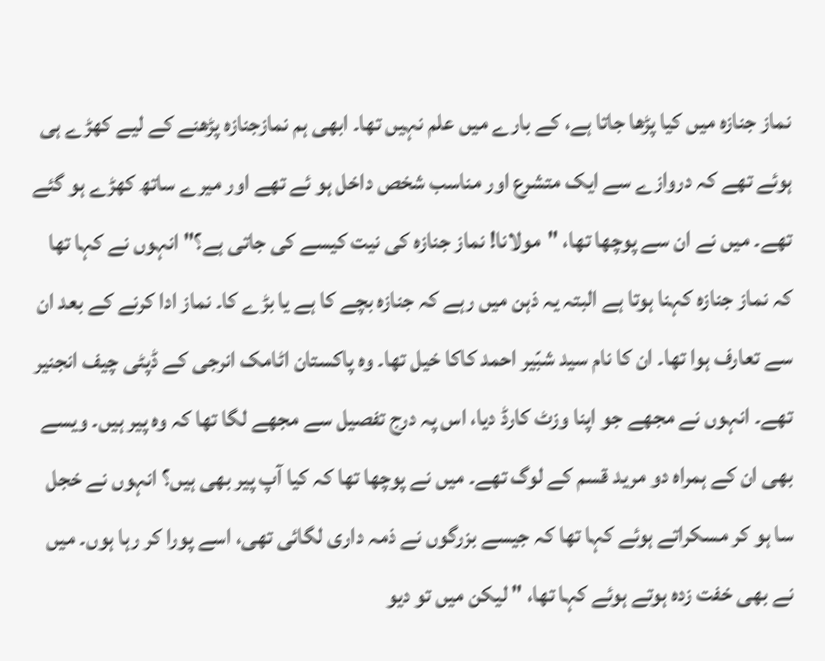نماز جنازہ میں کیا پڑھا جاتا ہے، کے بارے میں علم نہیں تھا۔ ابھی ہم نمازجنازہ پڑھنے کے لیے کھڑے ہی ہوئے تھے کہ دروازے سے ایک متشرع اور مناسب شخص داخل ہو ئے تھے اور میرے ساتھ کھڑے ہو گئے تھے۔ میں نے ان سے پوچھا تھا، "مولانا! نماز جنازہ کی نیت کیسے کی جاتی ہے؟" انہوں نے کہا تھا کہ نماز جنازہ کہنا ہوتا ہے البتہ یہ ذہن میں رہے کہ جنازہ بچے کا ہے یا بڑے کا۔ نماز ادا کرنے کے بعد ان سے تعارف ہوا تھا۔ ان کا نام سید شبّیر احمد کاکا خیل تھا۔ وہ پاکستان اٹامک انرجی کے ڈپٹی چیف انجنیر تھے۔ انہوں نے مجھے جو اپنا وزٹ کارڈ دیا، اس پہ درج تفصیل سے مجھے لگا تھا کہ وہ پیر ہیں۔ ویسے بھی ان کے ہمراہ دو مرید قسم کے لوگ تھے۔ میں نے پوچھا تھا کہ کیا آپ پیر بھی ہیں؟ انہوں نے خجل سا ہو کر مسکراتے ہوئے کہا تھا کہ جیسے بزرگوں نے ذمہ داری لگائی تھی، اسے پورا کر رہا ہوں۔ میں نے بھی خفت زدہ ہوتے ہوئے کہا تھا، " لیکن میں تو دیو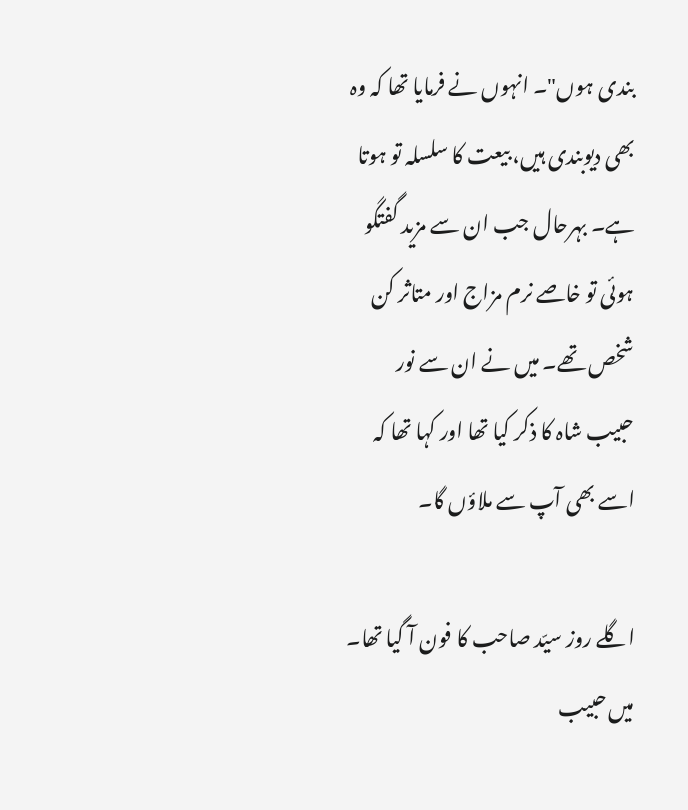بندی ہوں"۔ انہوں نے فرمایا تھا کہ وہ بھی دیوبندی ہیں، بیعت کا سلسلہ تو ہوتا ہے۔ بہرحال جب ان سے مزید گفتگو ہوئی تو خاصے نرم مزاج اور متاثر کن شخص تھے۔ میں نے ان سے نور حبیب شاہ کا ذکر کیا تھا اور کہا تھا کہ اسے بھی آپ سے ملاؤں گا۔

اگلے روز سیّد صاحب کا فون آ گیا تھا۔ میں حبیب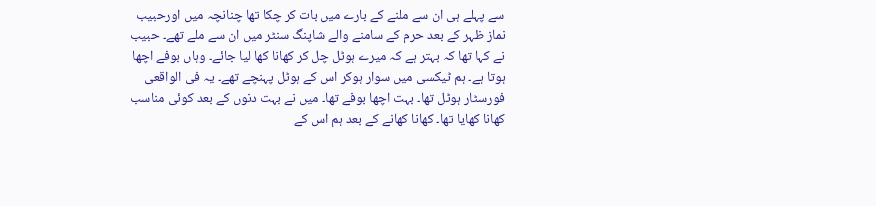سے پہلے ہی ان سے ملنے کے بارے میں بات کر چکا تھا چنانچہ میں اورحبیب نماز ظہر کے بعد حرم کے سامنے والے شاپنگ سنٹر میں ان سے ملے تھے۔ حبیب نے کہا تھا کہ بہتر ہے کہ میرے ہوٹل چل کر کھانا کھا لیا جائے۔ وہاں بوفے اچھا ہوتا ہے۔ ہم ٹیکسی میں سوار ہوکر اس کے ہوٹل پہنچے تھے۔ یہ فی الواقعی فورسٹار ہوٹل تھا۔ بہت اچھا بوفے تھا۔ میں نے بہت دنوں کے بعد کوئی مناسب کھانا کھایا تھا۔ کھانا کھانے کے بعد ہم اس کے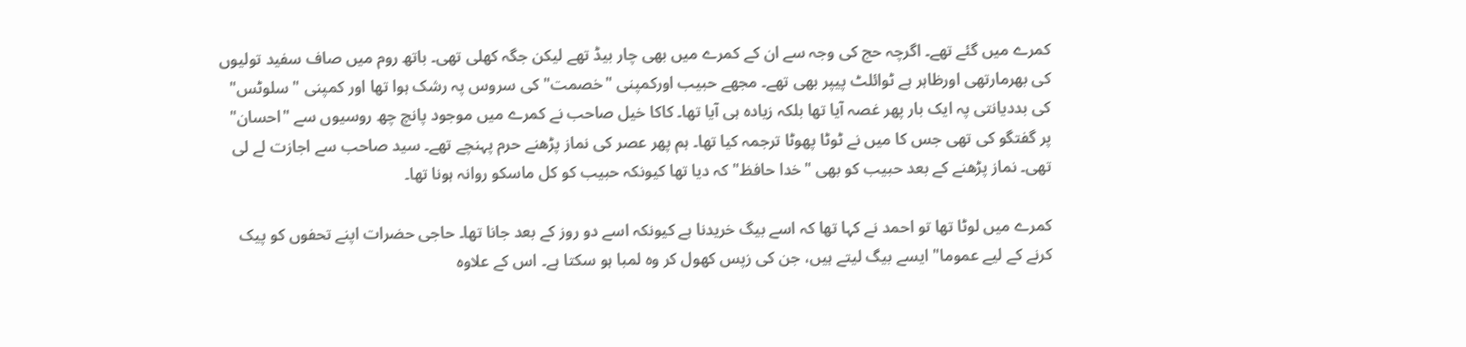کمرے میں گئے تھے۔ اگرچہ حج کی وجہ سے ان کے کمرے میں بھی چار بیڈ تھے لیکن جگہ کھلی تھی۔ باتھ روم میں صاف سفید تولیوں کی بھرمارتھی اورظاہر ہے ٹوائلٹ پیپر بھی تھے۔ مجھے حبیب اورکمپنی "خصمت" کی سروس پہ رشک ہوا تھا اور کمپنی " سلوٹس" کی بددیانتی پہ ایک بار پھر غصہ آیا تھا بلکہ زیادہ ہی آیا تھا۔ کاکا خیل صاحب نے کمرے میں موجود پانچ چھ روسیوں سے "احسان" پر گفتگو کی تھی جس کا میں نے ٹوٹا پھوٹا ترجمہ کیا تھا۔ ہم پھر عصر کی نماز پڑھنے حرم پہنچے تھے۔ سید صاحب سے اجازت لے لی تھی۔ نماز پڑھنے کے بعد حبیب کو بھی "خدا حافظ" کہ دیا تھا کیونکہ حبیب کو کل ماسکو روانہ ہونا تھا۔

کمرے میں لوٹا تھا تو احمد نے کہا تھا کہ اسے بیگ خریدنا ہے کیونکہ اسے دو روز کے بعد جانا تھا۔ حاجی حضرات اپنے تحفوں کو پیک کرنے کے لیے عموما" ایسے بیگ لیتے ہیں، جن کی زپس کھول کر وہ لمبا ہو سکتا ہے۔ اس کے علاوہ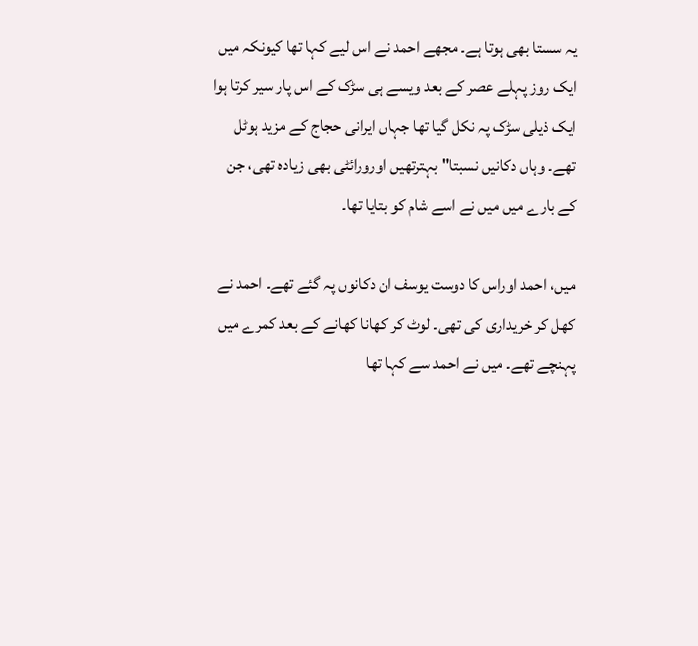یہ سستا بھی ہوتا ہے۔ مجھے احمد نے اس لیے کہا تھا کیونکہ میں ایک روز پہلے عصر کے بعد ویسے ہی سڑک کے اس پار سیر کرتا ہوا ایک ذیلی سڑک پہ نکل گیا تھا جہاں ایرانی حجاج کے مزید ہوٹل تھے۔ وہاں دکانیں نسبتا" بہترتھیں اورورائٹی بھی زیادہ تھی، جن کے بارے میں میں نے اسے شام کو بتایا تھا۔

میں، احمد اوراس کا دوست یوسف ان دکانوں پہ گئے تھے۔ احمد نے کھل کر خریداری کی تھی۔ لوٹ کر کھانا کھانے کے بعد کمرے میں پہنچے تھے۔ میں نے احمد سے کہا تھا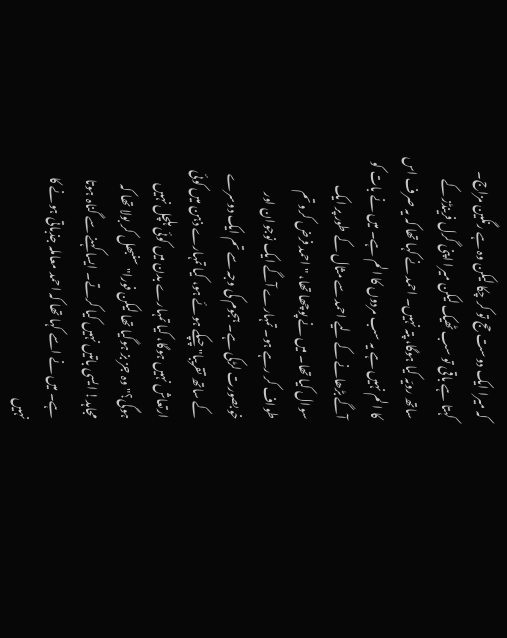کہ میرا ایک دوست حج تو کر چکا لیکن وہ ہے رنگین مزاج۔ کہتا ہے باقی تو سب ٹھیک لیکن میرا اپنی گرل فرینڈز کے ساتھ رویّہ کیا ہوگا، پتہ نہیں۔ احمد نے کہا تھا کہ یہ صرف اس کا الم نہیں ہے یہ سب مردوں کا الم ہے۔ میں نے بات کو آگے بڑھانے کے لیے احمد سے مثال کے طور پر ایک سوال کیا تھا۔ میں نے پوچھا تھا، "احمد فرض کرو تم طواف کر رہے ہو۔ تمہارے آگے ایک نوجوان اور خوبصورت لڑکی ہے۔ ہجوم کی وجہ سے تم ایک دوسرے کے ساتھ تقریبا" چپکے ہوئے ہو، کیا تمہارے ذہن میں کوئی ارتعاش نہیں ہوگا، کیا تمہارے بدن میں کوئی ہلچل نہیں ہوگی؟" وہ جز بز ہوگیا تھا لیکن فورا" سنبھل کر بولا تھا کہ مجاہد! ایسی باتیں نہیں کیا کرتے۔ ایسا کہنے سے گناہ ہوتا ہے۔ میں نے اسے کہا تھا کہ احمد معاملہ جذباتی ہونے کا نہیں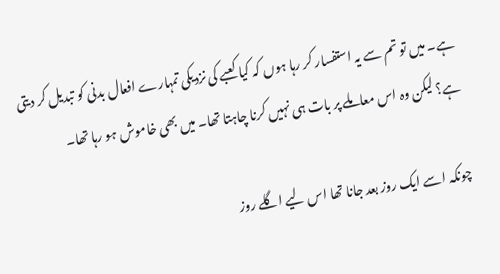ہے۔ میں تو تم سے یہ استفسار کر رہا ہوں کہ کیا کعبے کی نزدیکی تمہارے افعال بدنی کو تبدیل کر دیتی ہے؟ لیکن وہ اس معاملے پر بات ہی نہیں کرنا چاہتا تھا۔ میں بھی خاموش ہو رہا تھا۔

چونکہ اسے ایک روز بعد جانا تھا اس لیے اگلے روز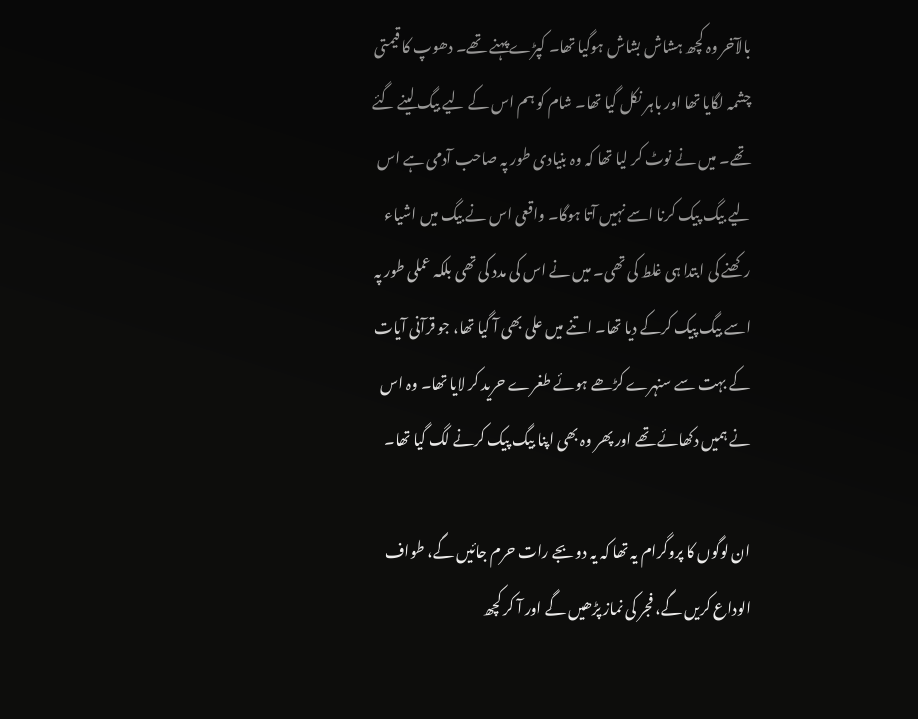بالآخر وہ کچھ ہشاش بشاش ہوگیا تھا۔ کپڑے پہنے تھے۔ دھوپ کا قیمتی چشمہ لگایا تھا اور باہر نکل گیا تھا۔ شام کو ہم اس کے لیے بیگ لینے گئے تھے۔ میں نے نوٹ کر لیا تھا کہ وہ بنیادی طور پہ صاحب آدمی ہے اس لیے بیگ پیک کرنا اسے نہیں آتا ہوگا۔ واقعی اس نے بیگ میں اشیاء رکھنے کی ابتدا ہی غلط کی تھی۔ میں نے اس کی مدد کی تھی بلکہ عملی طور پہ اسے بیگ پیک کرکے دیا تھا۔ اتنے میں علی بھی آ گیا تھا، جو قرآنی آیات کے بہت سے سنہرے کڑھے ہوئے طغرے حرید کر لایا تھا۔ وہ اس نے ہمیں دکھائے تھے اور پھر وہ بھی اپنا بیگ پیک کرنے لگ گیا تھا۔

ان لوگوں کا پروگرام یہ تھا کہ یہ دو بجے رات حرم جائیں گے، طواف الوداع کریں گے، فجر کی نماز پڑھیں گے اور آ کر کچھ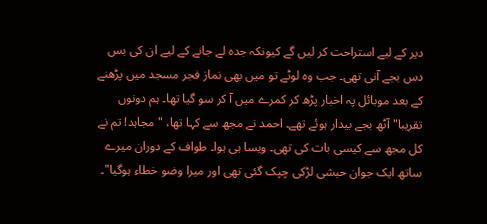دیر کے لیے استراحت کر لیں گے کیونکہ جدہ لے جانے کے لیے ان کی بس دس بجے آنی تھی۔ جب وہ لوٹے تو میں بھی نماز فجر مسجد میں پڑھنے کے بعد موبائل پہ اخبار پڑھ کر کمرے میں آ کر سو گیا تھا۔ ہم دونوں تقریبا" آٹھ بجے بیدار ہوئے تھے۔ احمد نے مجھ سے کہا تھا، "مجاہد! تم نے کل مجھ سے کیسی بات کی تھی۔ ویسا ہی ہوا۔ طواف کے دوران میرے ساتھ ایک جوان حبشی لڑکی چپک گئی تھی اور میرا وضو خطاء ہوگیا"۔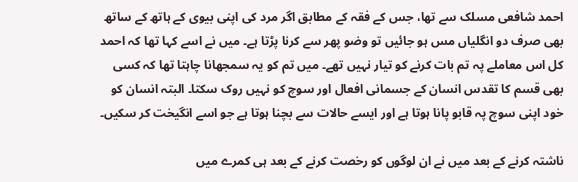احمد شافعی مسلک سے تھا، جس کے فقہ کے مطابق اگر مرد کی اپنی بیوی کے ہاتھ کے ساتھ بھی صرف دو انگلیاں مس ہو جائیں تو وضو پھر سے کرنا پڑتا ہے۔ میں نے اسے کہا تھا کہ احمد کل اس معاملے پہ تم بات کرنے کو تیار نہیں تھے۔ میں تم کو یہ سمجھانا چاہتا تھا کہ کسی بھی قسم کا تقدس انسان کے جسمانی افعال اور سوچ کو نہیں روک سکتا۔ البتہ انسان کو خود اپنی سوچ پہ قابو پانا ہوتا ہے اور ایسے حالات سے بچنا ہوتا ہے جو اسے انگیخت کر سکیں۔

ناشتہ کرنے کے بعد میں نے ان لوگوں کو رخصت کرنے کے بعد ہی کمرے میں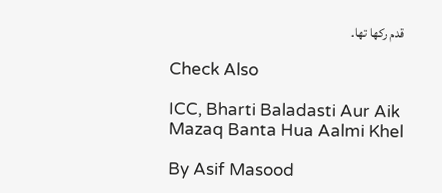قدم رکھا تھا۔

Check Also

ICC, Bharti Baladasti Aur Aik Mazaq Banta Hua Aalmi Khel

By Asif Masood